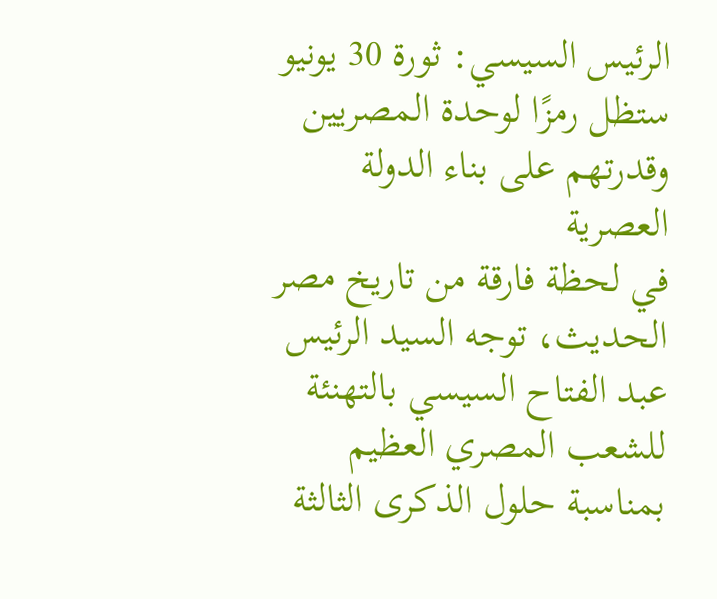الرئيس السيسي: ثورة 30 يونيو ستظل رمزًا لوحدة المصريين وقدرتهم على بناء الدولة العصرية
في لحظة فارقة من تاريخ مصر الحديث، توجه السيد الرئيس عبد الفتاح السيسي بالتهنئة للشعب المصري العظيم بمناسبة حلول الذكرى الثالثة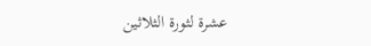عشرة لثورة الثلاثين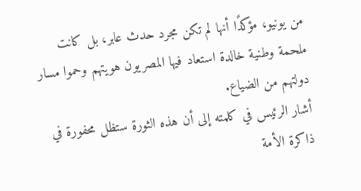من يونيو، مؤكدًا أنها لم تكن مجرد حدث عابر، بل كانت ملحمة وطنية خالدة استعاد فيها المصريون هويتهم وحموا مسار دولتهم من الضياع.
أشار الرئيس في كلمته إلى أن هذه الثورة ستظل محفورة في ذاكرة الأمة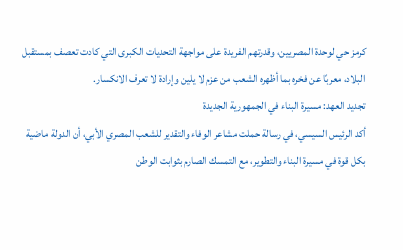كرمز حي لوحدة المصريين، وقدرتهم الفريدة على مواجهة التحديات الكبرى التي كادت تعصف بمستقبل البلاد، معربًا عن فخره بما أظهره الشعب من عزم لا يلين وإرادة لا تعرف الانكسار.
تجديد العهد: مسيرة البناء في الجمهورية الجديدة
أكد الرئيس السيسي، في رسالة حملت مشاعر الوفاء والتقدير للشعب المصري الأبي، أن الدولة ماضية بكل قوة في مسيرة البناء والتطوير، مع التمسك الصارم بثوابت الوطن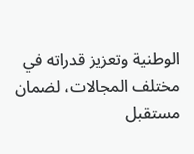الوطنية وتعزيز قدراته في مختلف المجالات، لضمان مستقبل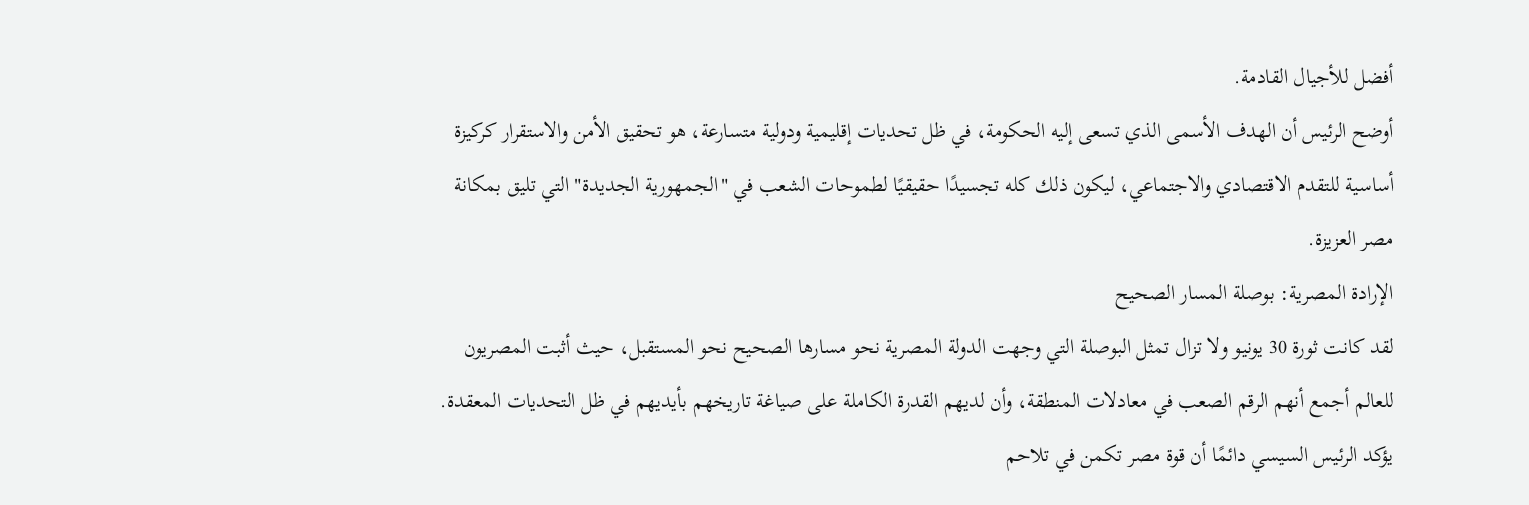أفضل للأجيال القادمة.
أوضح الرئيس أن الهدف الأسمى الذي تسعى إليه الحكومة، في ظل تحديات إقليمية ودولية متسارعة، هو تحقيق الأمن والاستقرار كركيزة أساسية للتقدم الاقتصادي والاجتماعي، ليكون ذلك كله تجسيدًا حقيقيًا لطموحات الشعب في "الجمهورية الجديدة" التي تليق بمكانة مصر العزيزة.
الإرادة المصرية: بوصلة المسار الصحيح
لقد كانت ثورة 30 يونيو ولا تزال تمثل البوصلة التي وجهت الدولة المصرية نحو مسارها الصحيح نحو المستقبل، حيث أثبت المصريون للعالم أجمع أنهم الرقم الصعب في معادلات المنطقة، وأن لديهم القدرة الكاملة على صياغة تاريخهم بأيديهم في ظل التحديات المعقدة.
يؤكد الرئيس السيسي دائمًا أن قوة مصر تكمن في تلاحم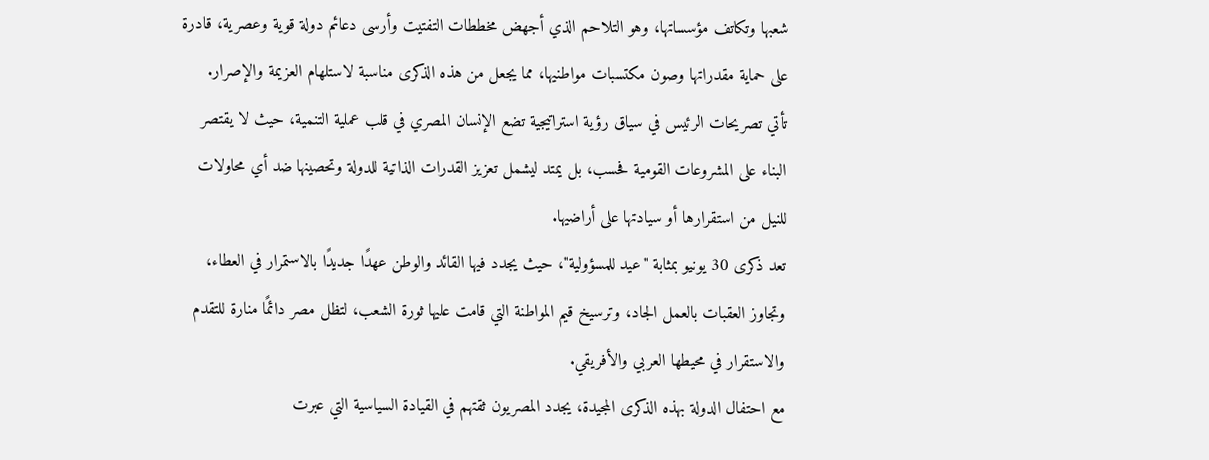شعبها وتكاتف مؤسساتها، وهو التلاحم الذي أجهض مخططات التفتيت وأرسى دعائم دولة قوية وعصرية، قادرة على حماية مقدراتها وصون مكتسبات مواطنيها، مما يجعل من هذه الذكرى مناسبة لاستلهام العزيمة والإصرار.
تأتي تصريحات الرئيس في سياق رؤية استراتيجية تضع الإنسان المصري في قلب عملية التنمية، حيث لا يقتصر البناء على المشروعات القومية فحسب، بل يمتد ليشمل تعزيز القدرات الذاتية للدولة وتحصينها ضد أي محاولات للنيل من استقرارها أو سيادتها على أراضيها.
تعد ذكرى 30 يونيو بمثابة "عيد للمسؤولية"، حيث يجدد فيها القائد والوطن عهدًا جديدًا بالاستمرار في العطاء، وتجاوز العقبات بالعمل الجاد، وترسيخ قيم المواطنة التي قامت عليها ثورة الشعب، لتظل مصر دائمًا منارة للتقدم والاستقرار في محيطها العربي والأفريقي.
مع احتفال الدولة بهذه الذكرى المجيدة، يجدد المصريون ثقتهم في القيادة السياسية التي عبرت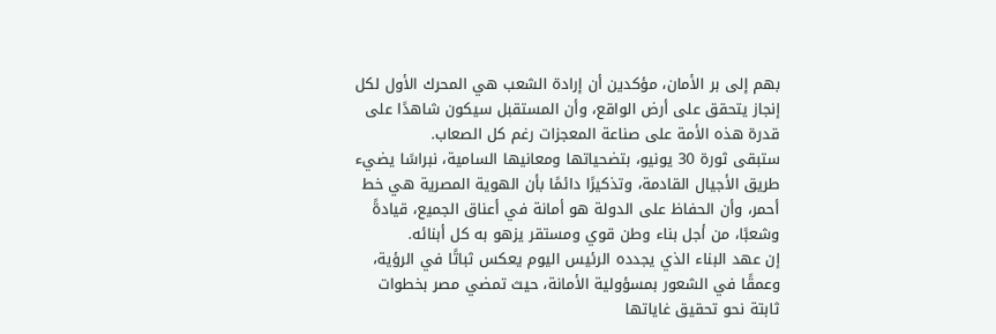بهم إلى بر الأمان، مؤكدين أن إرادة الشعب هي المحرك الأول لكل إنجاز يتحقق على أرض الواقع، وأن المستقبل سيكون شاهدًا على قدرة هذه الأمة على صناعة المعجزات رغم كل الصعاب.
ستبقى ثورة 30 يونيو، بتضحياتها ومعانيها السامية، نبراسًا يضيء طريق الأجيال القادمة، وتذكيرًا دائمًا بأن الهوية المصرية هي خط أحمر، وأن الحفاظ على الدولة هو أمانة في أعناق الجميع، قيادةً وشعبًا، من أجل بناء وطن قوي ومستقر يزهو به كل أبنائه.
إن عهد البناء الذي يجدده الرئيس اليوم يعكس ثباتًا في الرؤية، وعمقًا في الشعور بمسؤولية الأمانة، حيث تمضي مصر بخطوات ثابتة نحو تحقيق غاياتها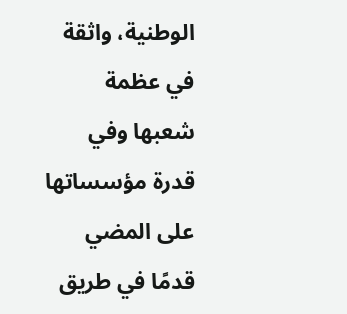الوطنية، واثقة في عظمة شعبها وفي قدرة مؤسساتها على المضي قدمًا في طريق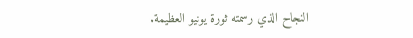النجاح الذي رسمته ثورة يونيو العظيمة.